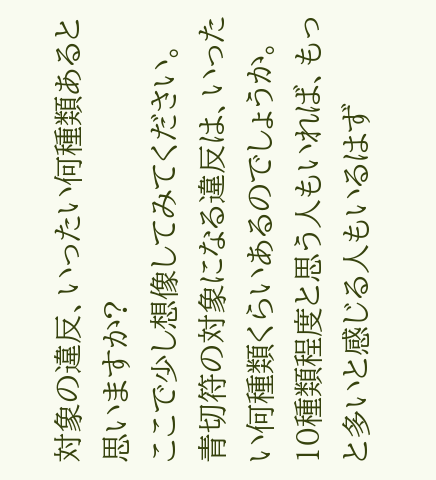対象の違反、いったい何種類あると思いますか?
ここで少し想像してみてください。
青切符の対象になる違反は、いったい何種類くらいあるのでしょうか。
10種類程度と思う人もいれば、もっと多いと感じる人もいるはず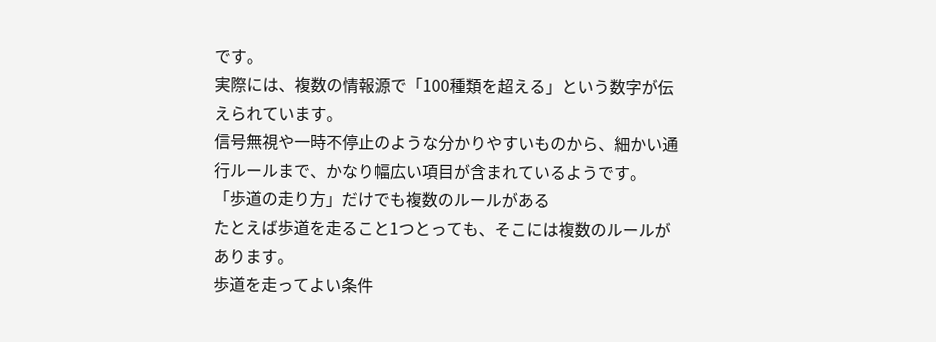です。
実際には、複数の情報源で「100種類を超える」という数字が伝えられています。
信号無視や一時不停止のような分かりやすいものから、細かい通行ルールまで、かなり幅広い項目が含まれているようです。
「歩道の走り方」だけでも複数のルールがある
たとえば歩道を走ること1つとっても、そこには複数のルールがあります。
歩道を走ってよい条件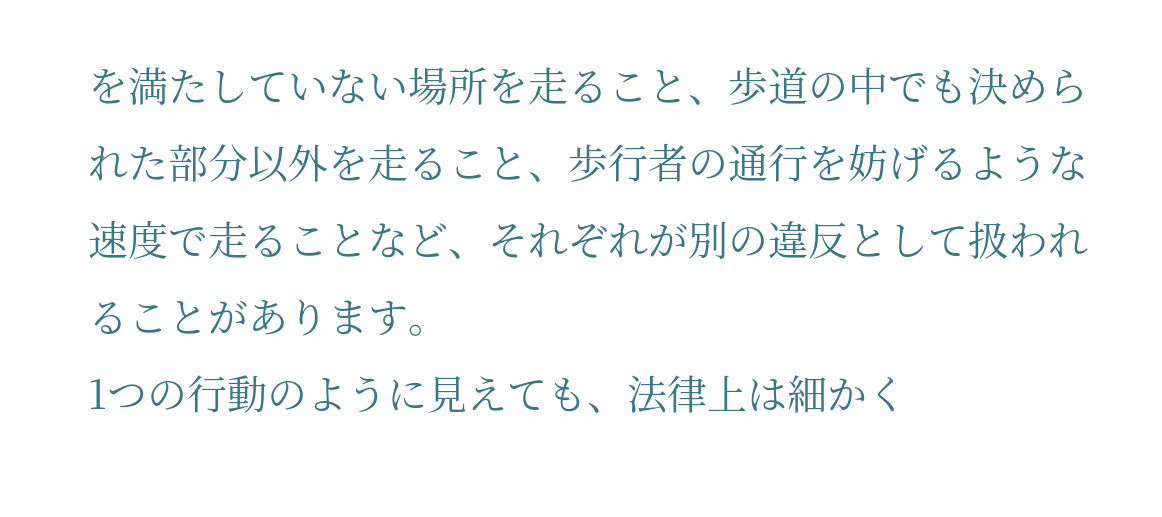を満たしていない場所を走ること、歩道の中でも決められた部分以外を走ること、歩行者の通行を妨げるような速度で走ることなど、それぞれが別の違反として扱われることがあります。
1つの行動のように見えても、法律上は細かく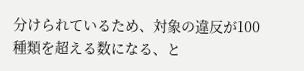分けられているため、対象の違反が100種類を超える数になる、と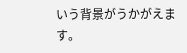いう背景がうかがえます。